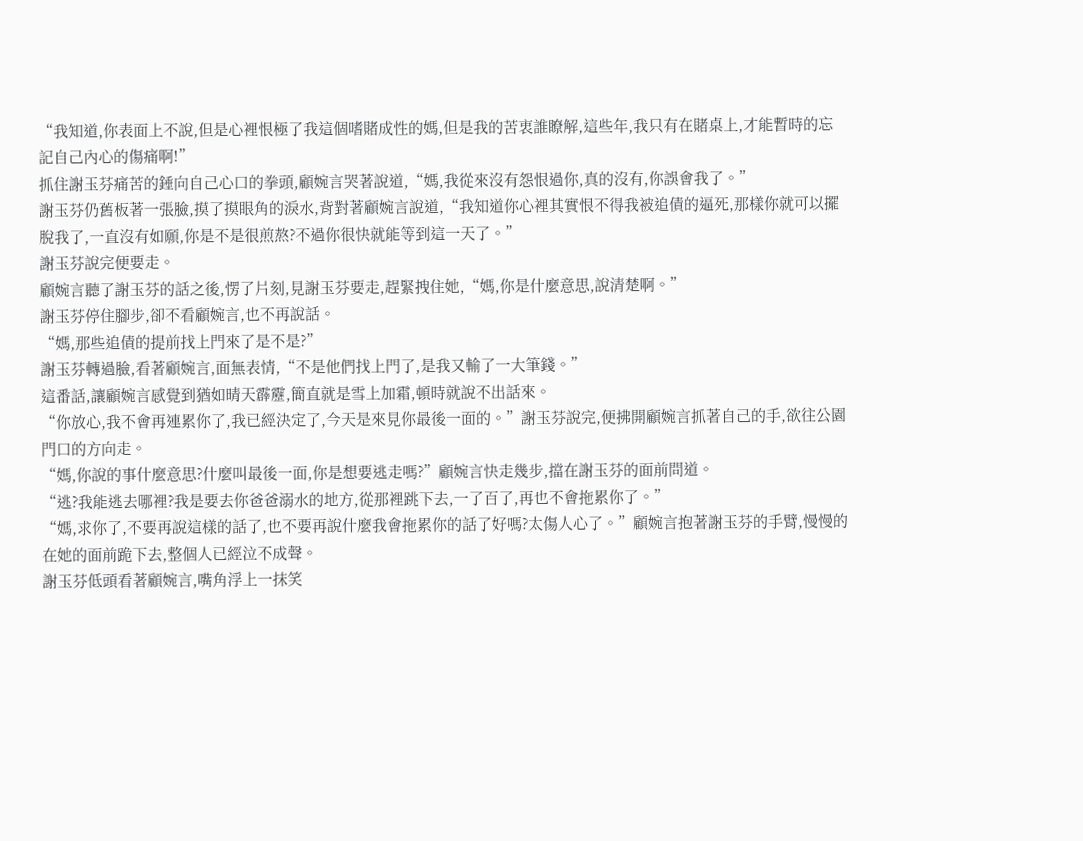“我知道,你表面上不說,但是心裡恨極了我這個嗜賭成性的媽,但是我的苦衷誰瞭解,這些年,我只有在賭桌上,才能暫時的忘記自己內心的傷痛啊!”
抓住謝玉芬痛苦的錘向自己心口的拳頭,顧婉言哭著說道,“媽,我從來沒有怨恨過你,真的沒有,你誤會我了。”
謝玉芬仍舊板著一張臉,摸了摸眼角的淚水,背對著顧婉言說道,“我知道你心裡其實恨不得我被追債的逼死,那樣你就可以擺脫我了,一直沒有如願,你是不是很煎熬?不過你很快就能等到這一天了。”
謝玉芬說完便要走。
顧婉言聽了謝玉芬的話之後,愣了片刻,見謝玉芬要走,趕緊拽住她,“媽,你是什麼意思,說清楚啊。”
謝玉芬停住腳步,卻不看顧婉言,也不再說話。
“媽,那些追債的提前找上門來了是不是?”
謝玉芬轉過臉,看著顧婉言,面無表情,“不是他們找上門了,是我又輸了一大筆錢。”
這番話,讓顧婉言感覺到猶如晴天霹靂,簡直就是雪上加霜,頓時就說不出話來。
“你放心,我不會再連累你了,我已經決定了,今天是來見你最後一面的。”謝玉芬說完,便拂開顧婉言抓著自己的手,欲往公園門口的方向走。
“媽,你說的事什麼意思?什麼叫最後一面,你是想要逃走嗎?”顧婉言快走幾步,擋在謝玉芬的面前問道。
“逃?我能逃去哪裡?我是要去你爸爸溺水的地方,從那裡跳下去,一了百了,再也不會拖累你了。”
“媽,求你了,不要再說這樣的話了,也不要再說什麼我會拖累你的話了好嗎?太傷人心了。”顧婉言抱著謝玉芬的手臂,慢慢的在她的面前跪下去,整個人已經泣不成聲。
謝玉芬低頭看著顧婉言,嘴角浮上一抹笑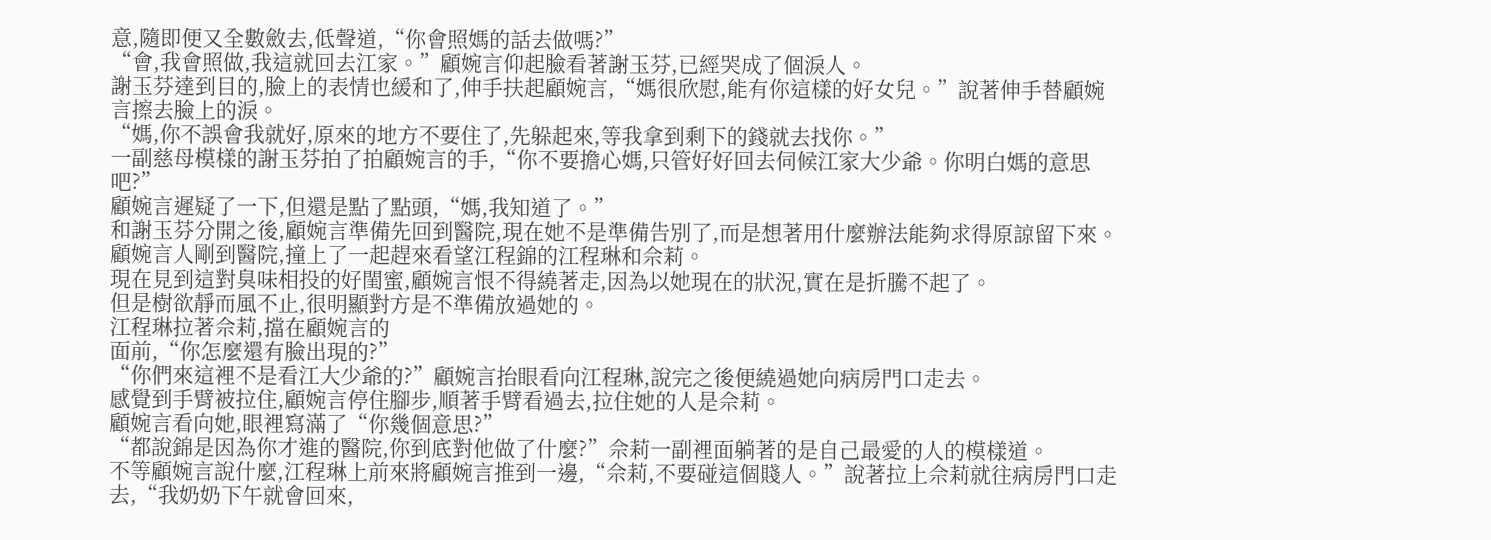意,隨即便又全數斂去,低聲道,“你會照媽的話去做嗎?”
“會,我會照做,我這就回去江家。”顧婉言仰起臉看著謝玉芬,已經哭成了個淚人。
謝玉芬達到目的,臉上的表情也緩和了,伸手扶起顧婉言,“媽很欣慰,能有你這樣的好女兒。”說著伸手替顧婉言擦去臉上的淚。
“媽,你不誤會我就好,原來的地方不要住了,先躲起來,等我拿到剩下的錢就去找你。”
一副慈母模樣的謝玉芬拍了拍顧婉言的手,“你不要擔心媽,只管好好回去伺候江家大少爺。你明白媽的意思吧?”
顧婉言遲疑了一下,但還是點了點頭,“媽,我知道了。”
和謝玉芬分開之後,顧婉言準備先回到醫院,現在她不是準備告別了,而是想著用什麼辦法能夠求得原諒留下來。
顧婉言人剛到醫院,撞上了一起趕來看望江程錦的江程琳和佘莉。
現在見到這對臭味相投的好閨蜜,顧婉言恨不得繞著走,因為以她現在的狀況,實在是折騰不起了。
但是樹欲靜而風不止,很明顯對方是不準備放過她的。
江程琳拉著佘莉,擋在顧婉言的
面前,“你怎麼還有臉出現的?”
“你們來這裡不是看江大少爺的?”顧婉言抬眼看向江程琳,說完之後便繞過她向病房門口走去。
感覺到手臂被拉住,顧婉言停住腳步,順著手臂看過去,拉住她的人是佘莉。
顧婉言看向她,眼裡寫滿了“你幾個意思?”
“都說錦是因為你才進的醫院,你到底對他做了什麼?”佘莉一副裡面躺著的是自己最愛的人的模樣道。
不等顧婉言說什麼,江程琳上前來將顧婉言推到一邊,“佘莉,不要碰這個賤人。”說著拉上佘莉就往病房門口走去,“我奶奶下午就會回來,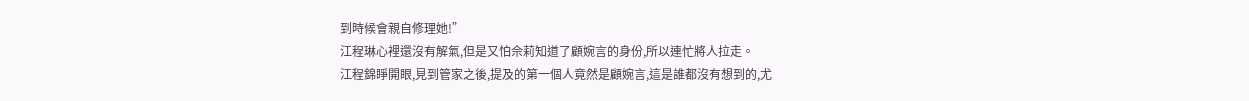到時候會親自修理她!”
江程琳心裡還沒有解氣,但是又怕佘莉知道了顧婉言的身份,所以連忙將人拉走。
江程錦睜開眼,見到管家之後,提及的第一個人竟然是顧婉言,這是誰都沒有想到的,尤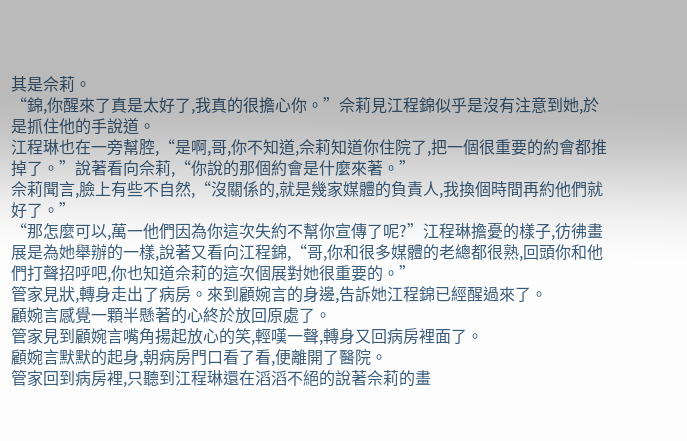其是佘莉。
“錦,你醒來了真是太好了,我真的很擔心你。”佘莉見江程錦似乎是沒有注意到她,於是抓住他的手說道。
江程琳也在一旁幫腔,“是啊,哥,你不知道,佘莉知道你住院了,把一個很重要的約會都推掉了。”說著看向佘莉,“你說的那個約會是什麼來著。”
佘莉聞言,臉上有些不自然,“沒關係的,就是幾家媒體的負責人,我換個時間再約他們就好了。”
“那怎麼可以,萬一他們因為你這次失約不幫你宣傳了呢?”江程琳擔憂的樣子,彷彿畫展是為她舉辦的一樣,說著又看向江程錦,“哥,你和很多媒體的老總都很熟,回頭你和他們打聲招呼吧,你也知道佘莉的這次個展對她很重要的。”
管家見狀,轉身走出了病房。來到顧婉言的身邊,告訴她江程錦已經醒過來了。
顧婉言感覺一顆半懸著的心終於放回原處了。
管家見到顧婉言嘴角揚起放心的笑,輕嘆一聲,轉身又回病房裡面了。
顧婉言默默的起身,朝病房門口看了看,便離開了醫院。
管家回到病房裡,只聽到江程琳還在滔滔不絕的說著佘莉的畫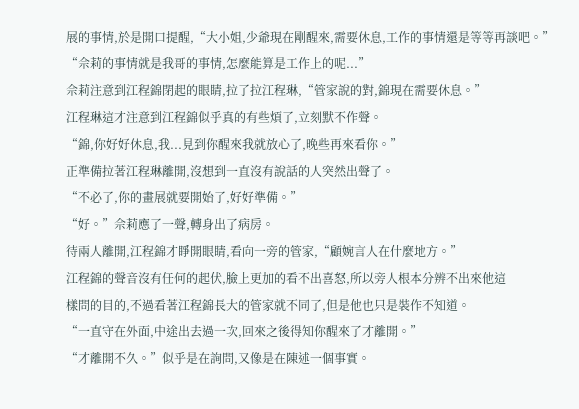展的事情,於是開口提醒,“大小姐,少爺現在剛醒來,需要休息,工作的事情還是等等再談吧。”
“佘莉的事情就是我哥的事情,怎麼能算是工作上的呢...”
佘莉注意到江程錦閉起的眼睛,拉了拉江程琳,“管家說的對,錦現在需要休息。”
江程琳這才注意到江程錦似乎真的有些煩了,立刻默不作聲。
“錦,你好好休息,我...見到你醒來我就放心了,晚些再來看你。”
正準備拉著江程琳離開,沒想到一直沒有說話的人突然出聲了。
“不必了,你的畫展就要開始了,好好準備。”
“好。”佘莉應了一聲,轉身出了病房。
待兩人離開,江程錦才睜開眼睛,看向一旁的管家,“顧婉言人在什麼地方。”
江程錦的聲音沒有任何的起伏,臉上更加的看不出喜怒,所以旁人根本分辨不出來他這
樣問的目的,不過看著江程錦長大的管家就不同了,但是他也只是裝作不知道。
“一直守在外面,中途出去過一次,回來之後得知你醒來了才離開。”
“才離開不久。”似乎是在詢問,又像是在陳述一個事實。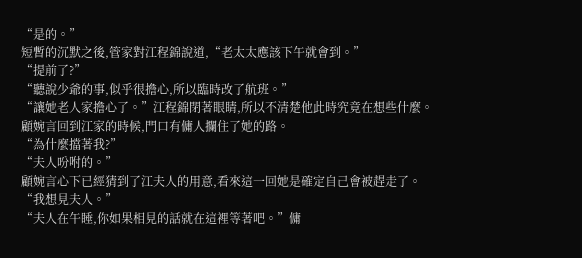“是的。”
短暫的沉默之後,管家對江程錦說道,“老太太應該下午就會到。”
“提前了?”
“聽說少爺的事,似乎很擔心,所以臨時改了航班。”
“讓她老人家擔心了。”江程錦閉著眼睛,所以不清楚他此時究竟在想些什麼。
顧婉言回到江家的時候,門口有傭人攔住了她的路。
“為什麼擋著我?”
“夫人吩咐的。”
顧婉言心下已經猜到了江夫人的用意,看來這一回她是確定自己會被趕走了。
“我想見夫人。”
“夫人在午睡,你如果相見的話就在這裡等著吧。”傭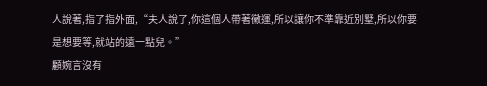人說著,指了指外面,“夫人說了,你這個人帶著黴運,所以讓你不準靠近別墅,所以你要是想要等,就站的遠一點兒。”
顧婉言沒有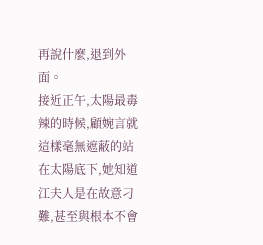再說什麼,退到外面。
接近正午,太陽最毒辣的時候,顧婉言就這樣毫無遮蔽的站在太陽底下,她知道江夫人是在故意刁難,甚至與根本不會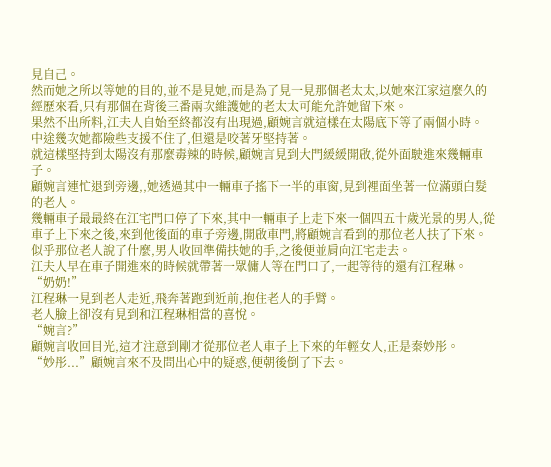見自己。
然而她之所以等她的目的,並不是見她,而是為了見一見那個老太太,以她來江家這麼久的經歷來看,只有那個在背後三番兩次維護她的老太太可能允許她留下來。
果然不出所料,江夫人自始至終都沒有出現過,顧婉言就這樣在太陽底下等了兩個小時。
中途幾次她都險些支援不住了,但還是咬著牙堅持著。
就這樣堅持到太陽沒有那麼毒辣的時候,顧婉言見到大門緩緩開啟,從外面駛進來幾輛車子。
顧婉言連忙退到旁邊,,她透過其中一輛車子搖下一半的車窗,見到裡面坐著一位滿頭白髮的老人。
幾輛車子最最終在江宅門口停了下來,其中一輛車子上走下來一個四五十歲光景的男人,從車子上下來之後,來到他後面的車子旁邊,開啟車門,將顧婉言看到的那位老人扶了下來。
似乎那位老人說了什麼,男人收回準備扶她的手,之後便並肩向江宅走去。
江夫人早在車子開進來的時候就帶著一眾傭人等在門口了,一起等待的還有江程琳。
“奶奶!”
江程琳一見到老人走近,飛奔著跑到近前,抱住老人的手臂。
老人臉上卻沒有見到和江程琳相當的喜悅。
“婉言?”
顧婉言收回目光,這才注意到剛才從那位老人車子上下來的年輕女人,正是秦妙彤。
“妙彤...”顧婉言來不及問出心中的疑惑,便朝後倒了下去。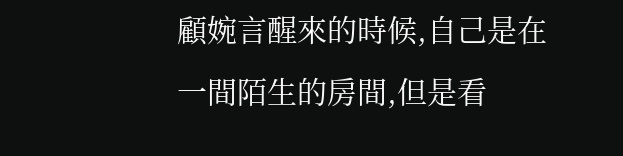顧婉言醒來的時候,自己是在一間陌生的房間,但是看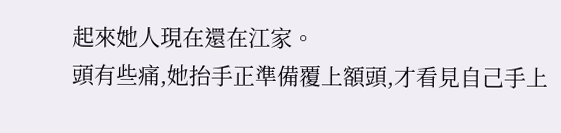起來她人現在還在江家。
頭有些痛,她抬手正準備覆上額頭,才看見自己手上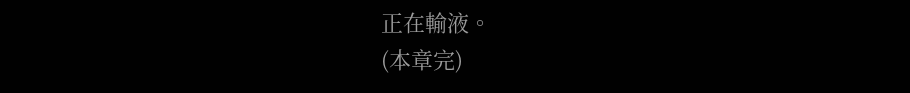正在輸液。
(本章完)